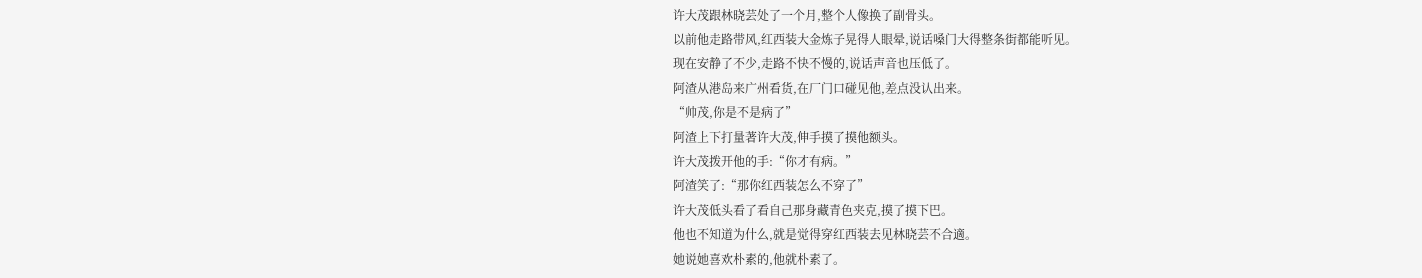许大茂跟林晓芸处了一个月,整个人像换了副骨头。
以前他走路带风,红西装大金炼子晃得人眼晕,说话嗓门大得整条街都能听见。
现在安静了不少,走路不快不慢的,说话声音也压低了。
阿渣从港岛来广州看货,在厂门口碰见他,差点没认出来。
“帅茂,你是不是病了”
阿渣上下打量著许大茂,伸手摸了摸他额头。
许大茂拨开他的手:“你才有病。”
阿渣笑了:“那你红西装怎么不穿了”
许大茂低头看了看自己那身藏青色夹克,摸了摸下巴。
他也不知道为什么,就是觉得穿红西装去见林晓芸不合適。
她说她喜欢朴素的,他就朴素了。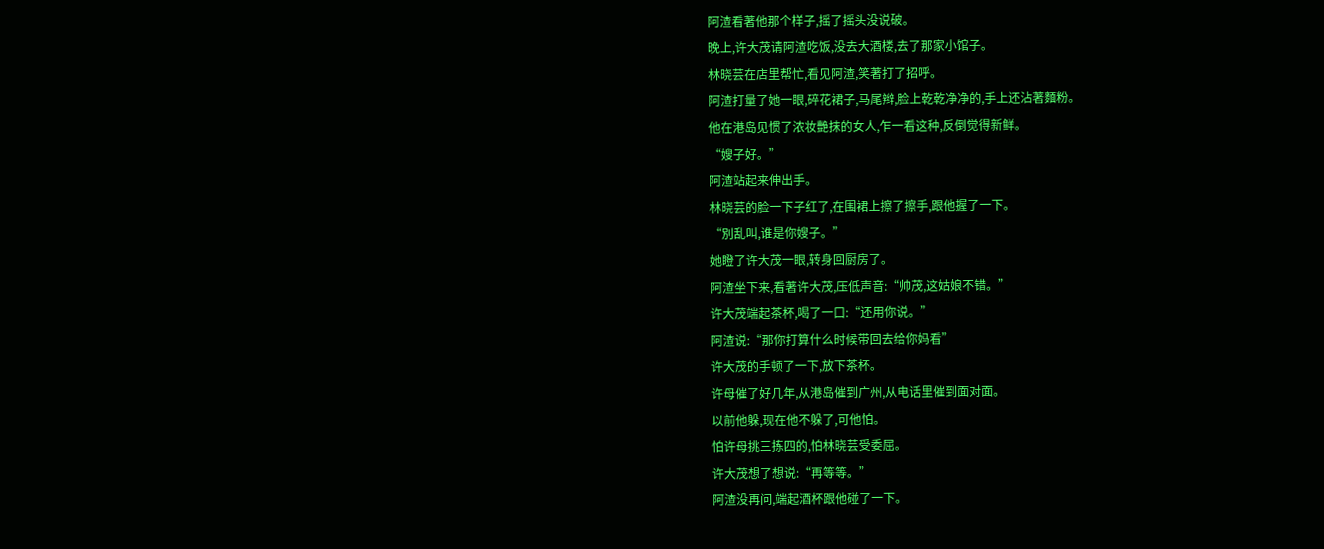阿渣看著他那个样子,摇了摇头没说破。
晚上,许大茂请阿渣吃饭,没去大酒楼,去了那家小馆子。
林晓芸在店里帮忙,看见阿渣,笑著打了招呼。
阿渣打量了她一眼,碎花裙子,马尾辫,脸上乾乾净净的,手上还沾著麵粉。
他在港岛见惯了浓妆艷抹的女人,乍一看这种,反倒觉得新鲜。
“嫂子好。”
阿渣站起来伸出手。
林晓芸的脸一下子红了,在围裙上擦了擦手,跟他握了一下。
“別乱叫,谁是你嫂子。”
她瞪了许大茂一眼,转身回厨房了。
阿渣坐下来,看著许大茂,压低声音:“帅茂,这姑娘不错。”
许大茂端起茶杯,喝了一口:“还用你说。”
阿渣说:“那你打算什么时候带回去给你妈看”
许大茂的手顿了一下,放下茶杯。
许母催了好几年,从港岛催到广州,从电话里催到面对面。
以前他躲,现在他不躲了,可他怕。
怕许母挑三拣四的,怕林晓芸受委屈。
许大茂想了想说:“再等等。”
阿渣没再问,端起酒杯跟他碰了一下。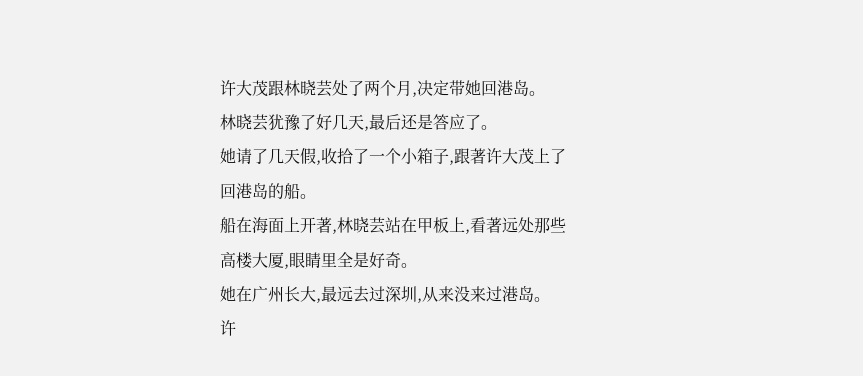许大茂跟林晓芸处了两个月,决定带她回港岛。
林晓芸犹豫了好几天,最后还是答应了。
她请了几天假,收拾了一个小箱子,跟著许大茂上了回港岛的船。
船在海面上开著,林晓芸站在甲板上,看著远处那些高楼大厦,眼睛里全是好奇。
她在广州长大,最远去过深圳,从来没来过港岛。
许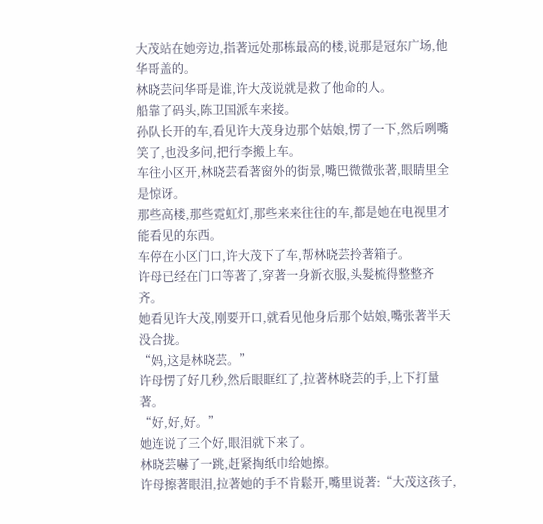大茂站在她旁边,指著远处那栋最高的楼,说那是冠东广场,他华哥盖的。
林晓芸问华哥是谁,许大茂说就是救了他命的人。
船靠了码头,陈卫国派车来接。
孙队长开的车,看见许大茂身边那个姑娘,愣了一下,然后咧嘴笑了,也没多问,把行李搬上车。
车往小区开,林晓芸看著窗外的街景,嘴巴微微张著,眼睛里全是惊讶。
那些高楼,那些霓虹灯,那些来来往往的车,都是她在电视里才能看见的东西。
车停在小区门口,许大茂下了车,帮林晓芸拎著箱子。
许母已经在门口等著了,穿著一身新衣服,头髮梳得整整齐齐。
她看见许大茂,刚要开口,就看见他身后那个姑娘,嘴张著半天没合拢。
“妈,这是林晓芸。”
许母愣了好几秒,然后眼眶红了,拉著林晓芸的手,上下打量著。
“好,好,好。”
她连说了三个好,眼泪就下来了。
林晓芸嚇了一跳,赶紧掏纸巾给她擦。
许母擦著眼泪,拉著她的手不肯鬆开,嘴里说著:“大茂这孩子,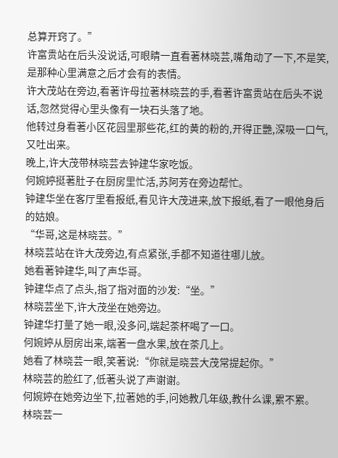总算开窍了。”
许富贵站在后头没说话,可眼睛一直看著林晓芸,嘴角动了一下,不是笑,是那种心里满意之后才会有的表情。
许大茂站在旁边,看著许母拉著林晓芸的手,看著许富贵站在后头不说话,忽然觉得心里头像有一块石头落了地。
他转过身看著小区花园里那些花,红的黄的粉的,开得正艷,深吸一口气,又吐出来。
晚上,许大茂带林晓芸去钟建华家吃饭。
何婉婷挺著肚子在厨房里忙活,苏阿芳在旁边帮忙。
钟建华坐在客厅里看报纸,看见许大茂进来,放下报纸,看了一眼他身后的姑娘。
“华哥,这是林晓芸。”
林晓芸站在许大茂旁边,有点紧张,手都不知道往哪儿放。
她看著钟建华,叫了声华哥。
钟建华点了点头,指了指对面的沙发:“坐。”
林晓芸坐下,许大茂坐在她旁边。
钟建华打量了她一眼,没多问,端起茶杯喝了一口。
何婉婷从厨房出来,端著一盘水果,放在茶几上。
她看了林晓芸一眼,笑著说:“你就是晓芸大茂常提起你。”
林晓芸的脸红了,低著头说了声谢谢。
何婉婷在她旁边坐下,拉著她的手,问她教几年级,教什么课,累不累。
林晓芸一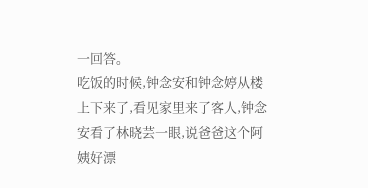一回答。
吃饭的时候,钟念安和钟念婷从楼上下来了,看见家里来了客人,钟念安看了林晓芸一眼,说爸爸这个阿姨好漂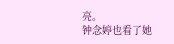亮。
钟念婷也看了她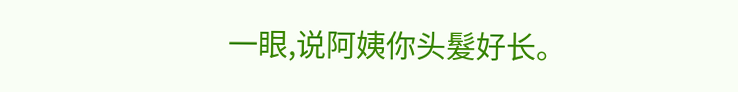一眼,说阿姨你头髮好长。